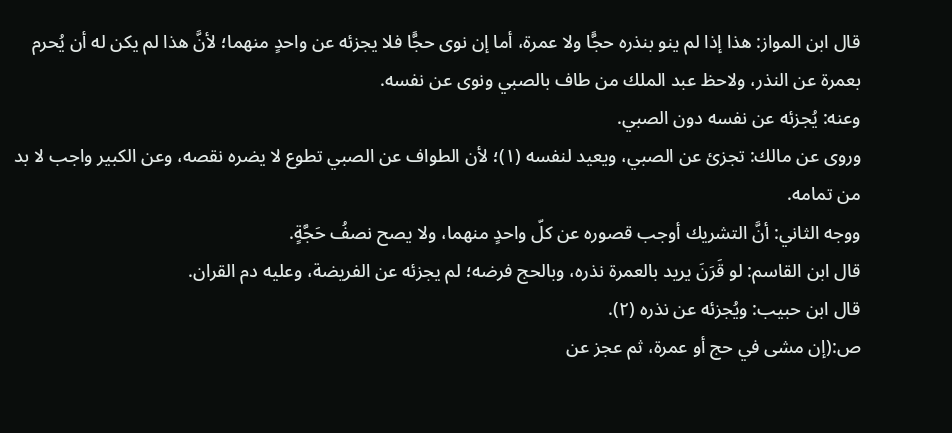قال ابن المواز: هذا إذا لم ينو بنذره حجًّا ولا عمرة، أما إن نوى حجًّا فلا يجزئه عن واحدٍ منهما؛ لأنَّ هذا لم يكن له أن يُحرم بعمرة عن النذر، ولاحظ عبد الملك من طاف بالصبي ونوى عن نفسه.
وعنه: يُجزئه عن نفسه دون الصبي.
وروى عن مالك: تجزئ عن الصبي، ويعيد لنفسه (١)؛ لأن الطواف عن الصبي تطوع لا يضره نقصه، وعن الكبير واجب لا بد من تمامه.
ووجه الثاني: أنَّ التشريك أوجب قصوره عن كلّ واحدٍ منهما، ولا يصح نصفُ حَجَّةٍ.
قال ابن القاسم: لو قَرَنَ يريد بالعمرة نذره، وبالحج فرضه؛ لم يجزئه عن الفريضة، وعليه دم القران.
قال ابن حبيب: ويُجزئه عن نذره (٢).
ص:(إن مشى في حج أو عمرة، ثم عجز عن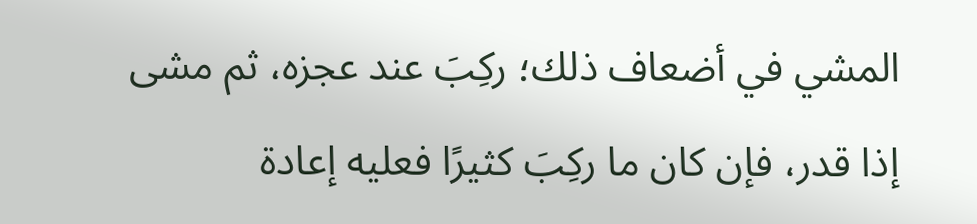المشي في أضعاف ذلك؛ ركِبَ عند عجزه، ثم مشى إذا قدر، فإن كان ما ركِبَ كثيرًا فعليه إعادة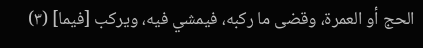الحج أو العمرة، وقضى ما ركبه، فيمشي فيه، ويركب [فيما] (٣)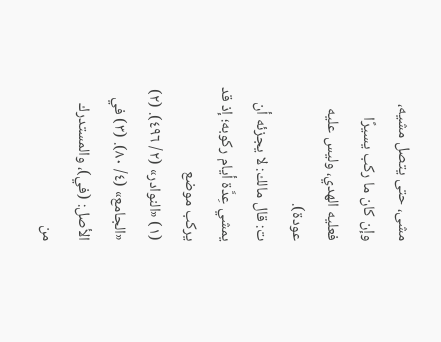مشى، حتى يتصل مشيه، وإن كان ما ركب يسيرًا فعليه الهدي، وليس عليه عودة).
ت: قال مالك: لا يجزئه أن يمشي عِدَّة أيام ركوبه؛ إذ قد يركب موضع
(١) «النوادر» (٢/ ٤٩٦). (٢) «الجامع» (٤/ ٨٠). (٣) في الأصل: (في)، والمستدرك من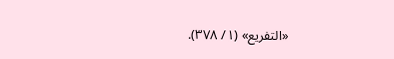«التفريع» (١/ ٣٧٨).